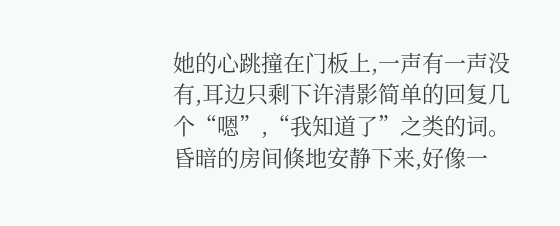她的心跳撞在门板上,一声有一声没有,耳边只剩下许清影简单的回复几个“嗯”,“我知道了”之类的词。
昏暗的房间倏地安静下来,好像一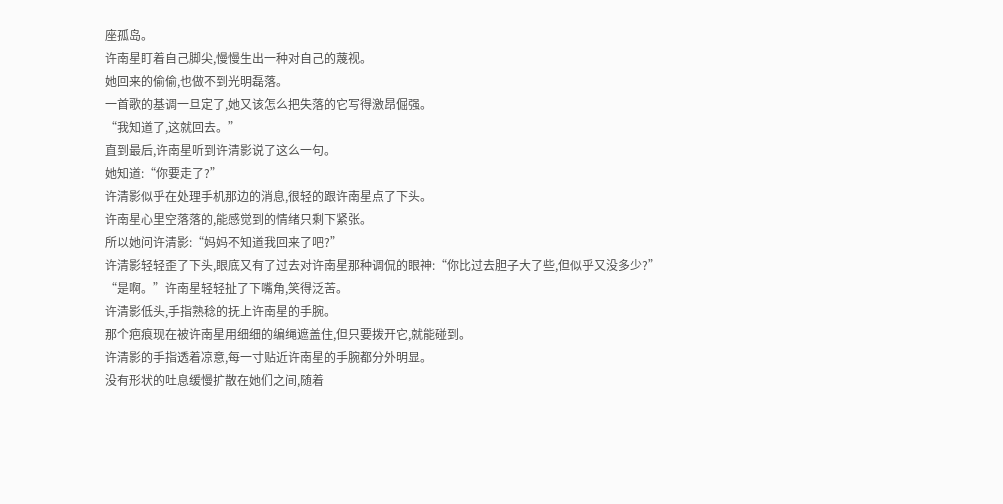座孤岛。
许南星盯着自己脚尖,慢慢生出一种对自己的蔑视。
她回来的偷偷,也做不到光明磊落。
一首歌的基调一旦定了,她又该怎么把失落的它写得激昂倔强。
“我知道了,这就回去。”
直到最后,许南星听到许清影说了这么一句。
她知道:“你要走了?”
许清影似乎在处理手机那边的消息,很轻的跟许南星点了下头。
许南星心里空落落的,能感觉到的情绪只剩下紧张。
所以她问许清影:“妈妈不知道我回来了吧?”
许清影轻轻歪了下头,眼底又有了过去对许南星那种调侃的眼神:“你比过去胆子大了些,但似乎又没多少?”
“是啊。”许南星轻轻扯了下嘴角,笑得泛苦。
许清影低头,手指熟稔的抚上许南星的手腕。
那个疤痕现在被许南星用细细的编绳遮盖住,但只要拨开它,就能碰到。
许清影的手指透着凉意,每一寸贴近许南星的手腕都分外明显。
没有形状的吐息缓慢扩散在她们之间,随着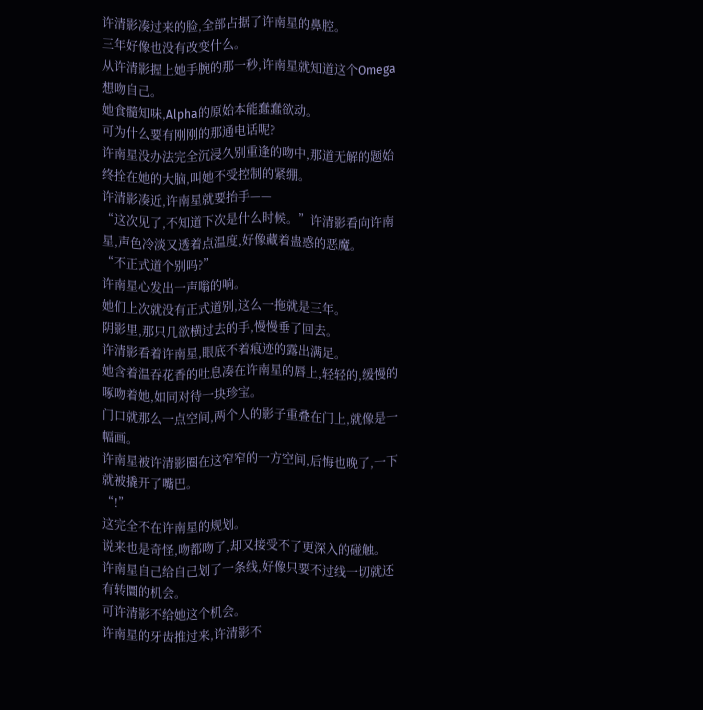许清影凑过来的脸,全部占据了许南星的鼻腔。
三年好像也没有改变什么。
从许清影握上她手腕的那一秒,许南星就知道这个Omega想吻自己。
她食髓知味,Alpha的原始本能蠢蠢欲动。
可为什么要有刚刚的那通电话呢?
许南星没办法完全沉浸久别重逢的吻中,那道无解的题始终拴在她的大脑,叫她不受控制的紧绷。
许清影凑近,许南星就要抬手——
“这次见了,不知道下次是什么时候。”许清影看向许南星,声色冷淡又透着点温度,好像藏着蛊惑的恶魔。
“不正式道个别吗?”
许南星心发出一声嗡的响。
她们上次就没有正式道别,这么一拖就是三年。
阴影里,那只几欲横过去的手,慢慢垂了回去。
许清影看着许南星,眼底不着痕迹的露出满足。
她含着温吞花香的吐息凑在许南星的唇上,轻轻的,缓慢的啄吻着她,如同对待一块珍宝。
门口就那么一点空间,两个人的影子重叠在门上,就像是一幅画。
许南星被许清影圈在这窄窄的一方空间,后悔也晚了,一下就被撬开了嘴巴。
“!”
这完全不在许南星的规划。
说来也是奇怪,吻都吻了,却又接受不了更深入的碰触。
许南星自己给自己划了一条线,好像只要不过线一切就还有转圜的机会。
可许清影不给她这个机会。
许南星的牙齿推过来,许清影不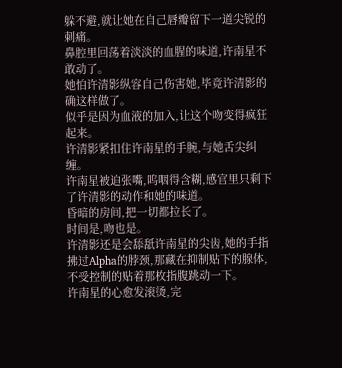躲不避,就让她在自己唇瓣留下一道尖锐的刺痛。
鼻腔里回荡着淡淡的血腥的味道,许南星不敢动了。
她怕许清影纵容自己伤害她,毕竟许清影的确这样做了。
似乎是因为血液的加入,让这个吻变得疯狂起来。
许清影紧扣住许南星的手腕,与她舌尖纠缠。
许南星被迫张嘴,呜咽得含糊,感官里只剩下了许清影的动作和她的味道。
昏暗的房间,把一切都拉长了。
时间是,吻也是。
许清影还是会舔舐许南星的尖齿,她的手指拂过Alpha的脖颈,那藏在抑制贴下的腺体,不受控制的贴着那枚指腹跳动一下。
许南星的心愈发滚烫,完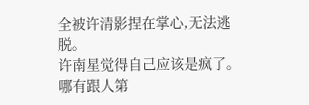全被许清影捏在掌心,无法逃脱。
许南星觉得自己应该是疯了。
哪有跟人第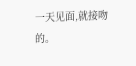一天见面,就接吻的。